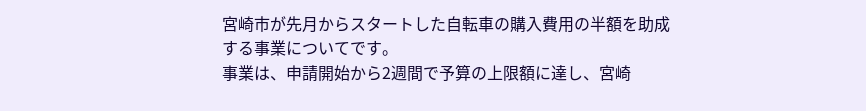宮崎市が先月からスタートした自転車の購入費用の半額を助成する事業についてです。
事業は、申請開始から2週間で予算の上限額に達し、宮崎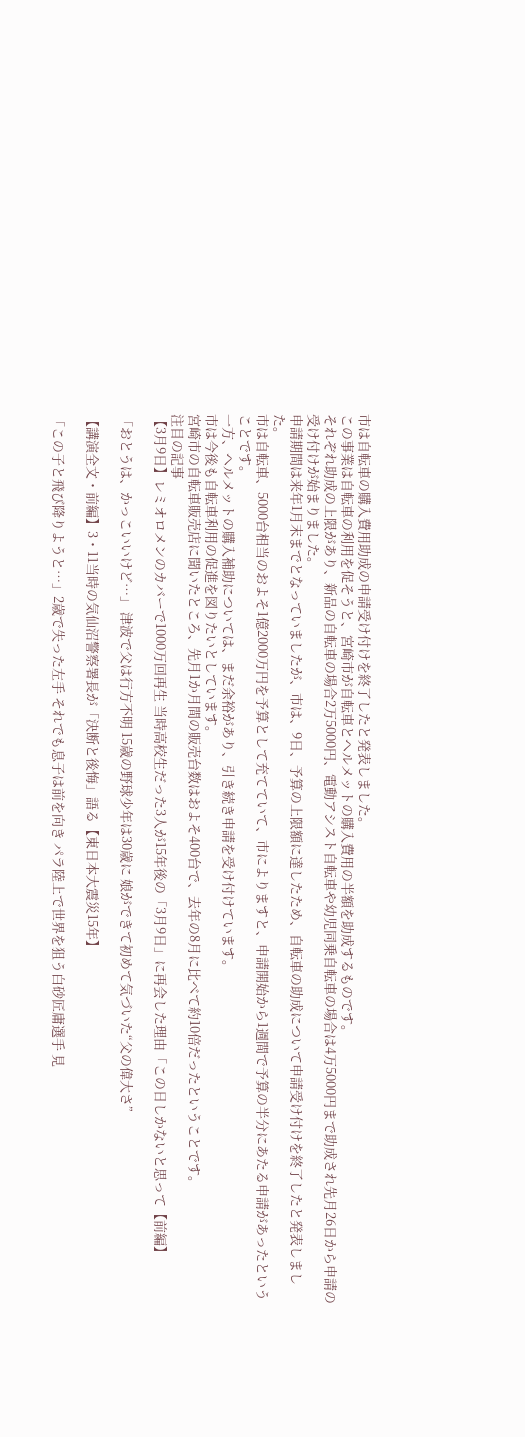市は自転車の購入費用助成の申請受け付けを終了したと発表しました。
この事業は自転車の利用を促そうと、宮崎市が自転車とヘルメットの購入費用の半額を助成するものです。
それぞれ助成の上限があり、新品の自転車の場合2万5000円、電動アシスト自転車や幼児同乗自転車の場合は4万5000円まで助成され先月26日から申請の受け付けが始まりました。
申請期間は来年1月末までとなっていましたが、市は、9日、予算の上限額に達したため、自転車の助成について申請受け付けを終了したと発表しました。
市は自転車、5000台相当のおよそ1億2000万円を予算として充てていて、市によりますと、申請開始から1週間で予算の半分にあたる申請があったということです。
一方、ヘルメットの購入補助については、まだ余裕があり、引き続き申請を受け付けています。
市は今後も自転車利用の促進を図りたいとしています。
宮崎市の自転車販売店に聞いたところ、先月1か月間の販売台数はおよそ400台で、去年の8月に比べて約10倍だったということです。
注目の記事
【3月9日】レミオロメンのカバーで1000万回再生 当時高校生だった3人が15年後の「3月9日」に再会した理由「この日しかないと思って【前編】

「おとうは、かっこいいけど…」 津波で父は行方不明 15歳の野球少年は30歳に 娘ができて初めて気づいた“父の偉大さ”

【講演全文・前編】3・11当時の気仙沼警察署長が「決断と後悔」語る【東日本大震災15年】

「この子と飛び降りようと…」2歳で失った左手 それでも息子は前を向き パラ陸上で世界を狙う白砂匠庸選手 見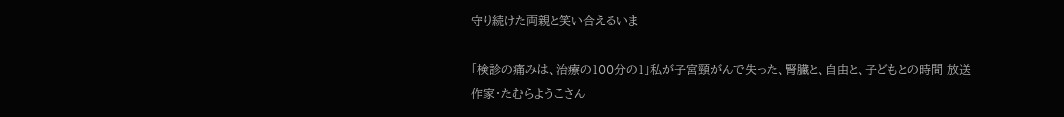守り続けた両親と笑い合えるいま

「検診の痛みは、治療の100分の1」私が子宮頸がんで失った、腎臓と、自由と、子どもとの時間 放送作家・たむらようこさん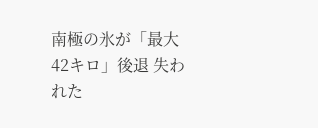南極の氷が「最大42キロ」後退 失われた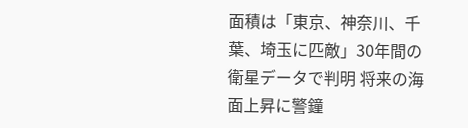面積は「東京、神奈川、千葉、埼玉に匹敵」30年間の衛星データで判明 将来の海面上昇に警鐘